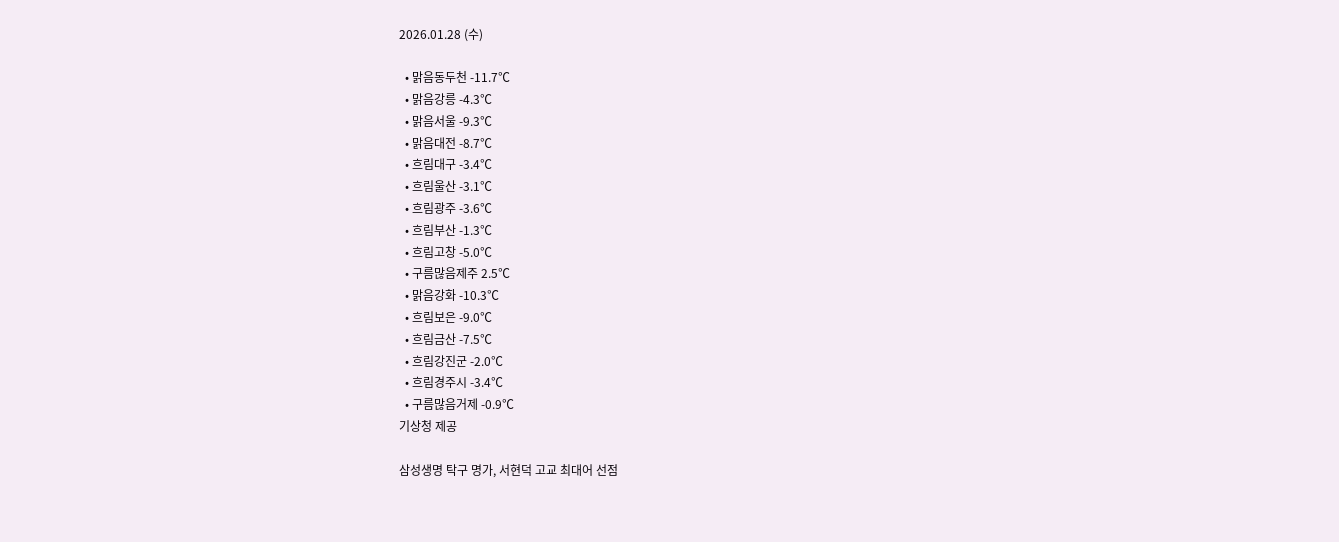2026.01.28 (수)

  • 맑음동두천 -11.7℃
  • 맑음강릉 -4.3℃
  • 맑음서울 -9.3℃
  • 맑음대전 -8.7℃
  • 흐림대구 -3.4℃
  • 흐림울산 -3.1℃
  • 흐림광주 -3.6℃
  • 흐림부산 -1.3℃
  • 흐림고창 -5.0℃
  • 구름많음제주 2.5℃
  • 맑음강화 -10.3℃
  • 흐림보은 -9.0℃
  • 흐림금산 -7.5℃
  • 흐림강진군 -2.0℃
  • 흐림경주시 -3.4℃
  • 구름많음거제 -0.9℃
기상청 제공

삼성생명 탁구 명가, 서현덕 고교 최대어 선점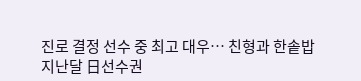진로 결정 선수 중 최고 대우… 친형과 한솥밥
지난달 日선수권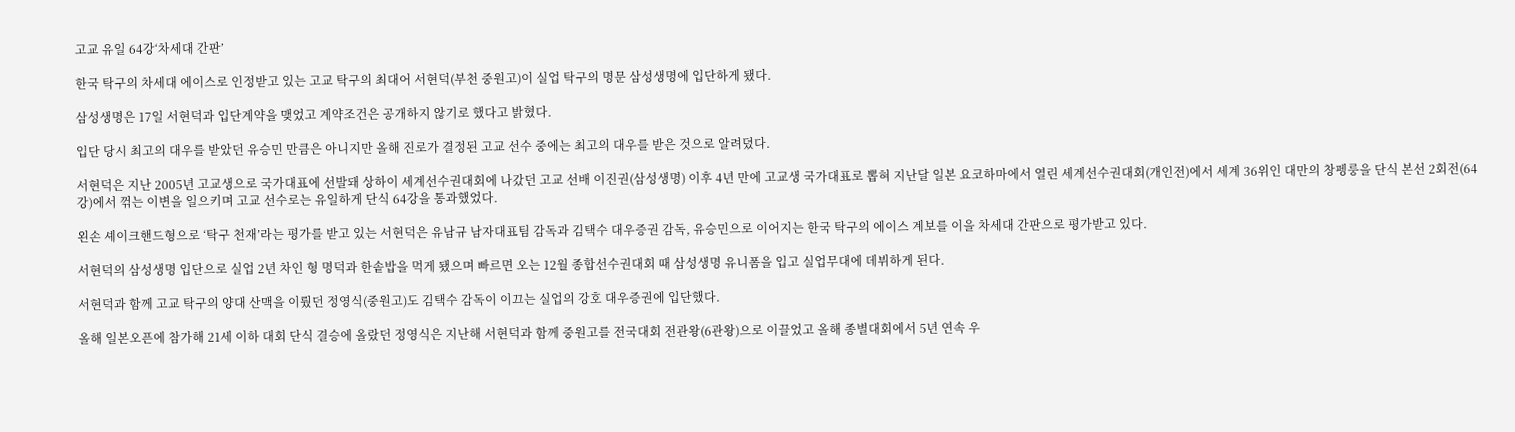고교 유일 64강‘차세대 간판’

한국 탁구의 차세대 에이스로 인정받고 있는 고교 탁구의 최대어 서현덕(부천 중원고)이 실업 탁구의 명문 삼성생명에 입단하게 됐다.

삼성생명은 17일 서현덕과 입단계약을 맺었고 계약조건은 공개하지 않기로 했다고 밝혔다.

입단 당시 최고의 대우를 받았던 유승민 만큼은 아니지만 올해 진로가 결정된 고교 선수 중에는 최고의 대우를 받은 것으로 알려뎠다.

서현덕은 지난 2005년 고교생으로 국가대표에 선발돼 상하이 세계선수권대회에 나갔던 고교 선배 이진권(삼성생명) 이후 4년 만에 고교생 국가대표로 뽑혀 지난달 일본 요코하마에서 열린 세계선수권대회(개인전)에서 세계 36위인 대만의 창펭룽을 단식 본선 2회전(64강)에서 꺾는 이변을 일으키며 고교 선수로는 유일하게 단식 64강을 통과했었다.

왼손 셰이크핸드형으로 ‘탁구 천재’라는 평가를 받고 있는 서현덕은 유남규 남자대표팀 감독과 김택수 대우증권 감독, 유승민으로 이어지는 한국 탁구의 에이스 계보를 이을 차세대 간판으로 평가받고 있다.

서현덕의 삼성생명 입단으로 실업 2년 차인 형 명덕과 한솥밥을 먹게 됐으며 빠르면 오는 12월 종합선수권대회 때 삼성생명 유니폼을 입고 실업무대에 데뷔하게 된다.

서현덕과 함께 고교 탁구의 양대 산맥을 이뤘던 정영식(중원고)도 김택수 감독이 이끄는 실업의 강호 대우증권에 입단했다.

올해 일본오픈에 참가해 21세 이하 대회 단식 결승에 올랐던 정영식은 지난해 서현덕과 함께 중원고를 전국대회 전관왕(6관왕)으로 이끌었고 올해 종별대회에서 5년 연속 우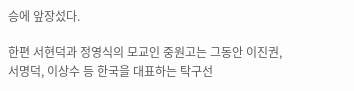승에 앞장섰다.

한편 서현덕과 정영식의 모교인 중원고는 그동안 이진권, 서명덕, 이상수 등 한국을 대표하는 탁구선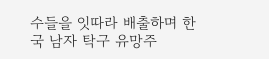수들을 잇따라 배출하며 한국 남자 탁구 유망주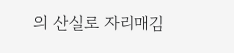의 산실로 자리매김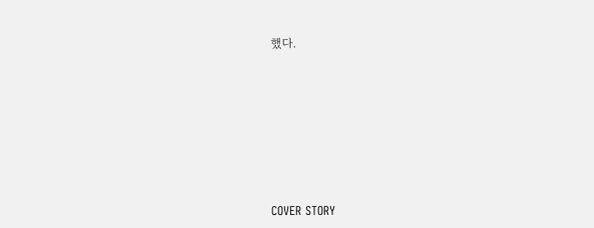했다.








COVER STORY